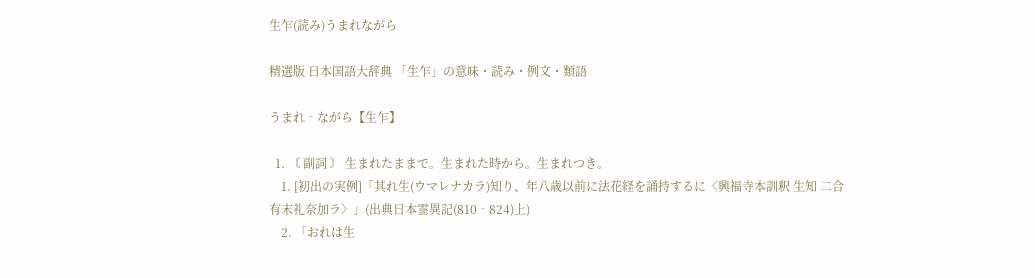生乍(読み)うまれながら

精選版 日本国語大辞典 「生乍」の意味・読み・例文・類語

うまれ‐ながら【生乍】

  1. 〘 副詞 〙 生まれたままで。生まれた時から。生まれつき。
    1. [初出の実例]「其れ生(ウマレナカラ)知り、年八歳以前に法花経を誦持するに〈興福寺本訓釈 生知 二合有末礼奈加ラ〉」(出典日本霊異記(810‐824)上)
    2. 「おれは生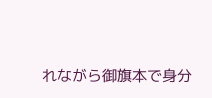れながら御旗本で身分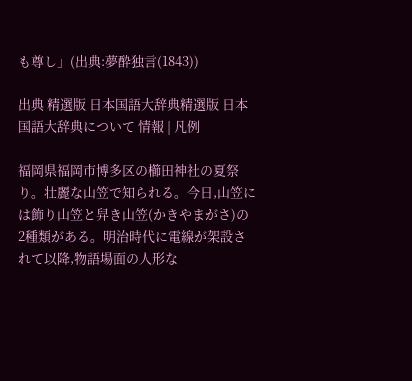も尊し」(出典:夢酔独言(1843))

出典 精選版 日本国語大辞典精選版 日本国語大辞典について 情報 | 凡例

福岡県福岡市博多区の櫛田神社の夏祭り。壮麗な山笠で知られる。今日,山笠には飾り山笠と舁き山笠(かきやまがさ)の 2種類がある。明治時代に電線が架設されて以降,物語場面の人形な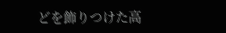どを飾りつけた高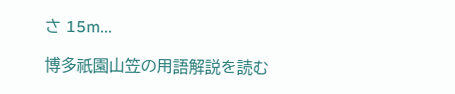さ 15m...

博多祇園山笠の用語解説を読む